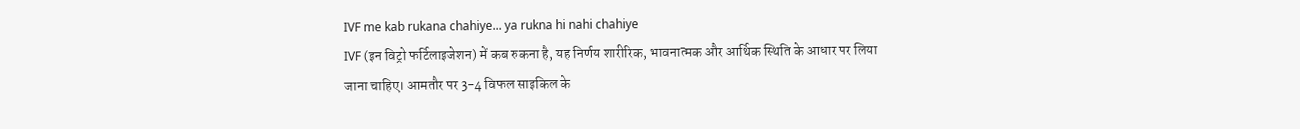IVF me kab rukana chahiye... ya rukna hi nahi chahiye
IVF (इन विट्रो फर्टिलाइजेशन) में कब रुकना है, यह निर्णय शारीरिक, भावनात्मक और आर्थिक स्थिति के आधार पर लिया जाना चाहिए। आमतौर पर 3-4 विफल साइकिल के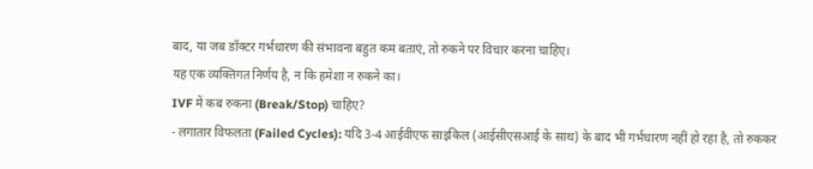बाद, या जब डॉक्टर गर्भधारण की संभावना बहुत कम बताएं, तो रुकने पर विचार करना चाहिए।
यह एक व्यक्तिगत निर्णय है, न कि हमेशा न रुकने का।
IVF में कब रुकना (Break/Stop) चाहिए?
- लगातार विफलता (Failed Cycles): यदि 3-4 आईवीएफ साइकिल (आईसीएसआई के साथ) के बाद भी गर्भधारण नहीं हो रहा है, तो रुककर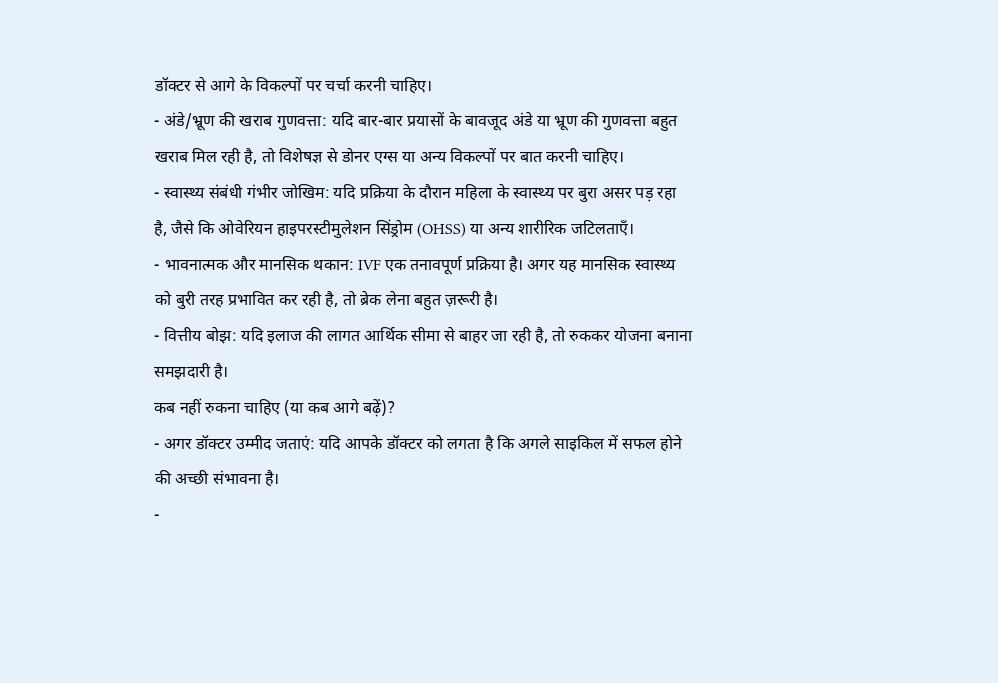डॉक्टर से आगे के विकल्पों पर चर्चा करनी चाहिए।
- अंडे/भ्रूण की खराब गुणवत्ता: यदि बार-बार प्रयासों के बावजूद अंडे या भ्रूण की गुणवत्ता बहुत खराब मिल रही है, तो विशेषज्ञ से डोनर एग्स या अन्य विकल्पों पर बात करनी चाहिए।
- स्वास्थ्य संबंधी गंभीर जोखिम: यदि प्रक्रिया के दौरान महिला के स्वास्थ्य पर बुरा असर पड़ रहा है, जैसे कि ओवेरियन हाइपरस्टीमुलेशन सिंड्रोम (OHSS) या अन्य शारीरिक जटिलताएँ।
- भावनात्मक और मानसिक थकान: IVF एक तनावपूर्ण प्रक्रिया है। अगर यह मानसिक स्वास्थ्य को बुरी तरह प्रभावित कर रही है, तो ब्रेक लेना बहुत ज़रूरी है।
- वित्तीय बोझ: यदि इलाज की लागत आर्थिक सीमा से बाहर जा रही है, तो रुककर योजना बनाना समझदारी है।
कब नहीं रुकना चाहिए (या कब आगे बढ़ें)?
- अगर डॉक्टर उम्मीद जताएं: यदि आपके डॉक्टर को लगता है कि अगले साइकिल में सफल होने की अच्छी संभावना है।
-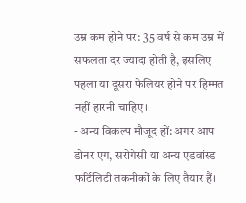उम्र कम होने पर: 35 वर्ष से कम उम्र में सफलता दर ज्यादा होती है, इसलिए पहला या दूसरा फेलियर होने पर हिम्मत नहीं हारनी चाहिए।
- अन्य विकल्प मौजूद हों: अगर आप डोनर एग, सरोगेसी या अन्य एडवांस्ड फर्टिलिटी तकनीकों के लिए तैयार हैं।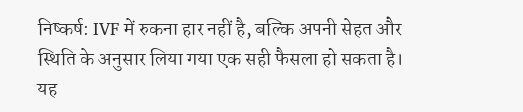निष्कर्ष: IVF में रुकना हार नहीं है, बल्कि अपनी सेहत और स्थिति के अनुसार लिया गया एक सही फैसला हो सकता है।
यह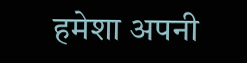हमेशा अपनी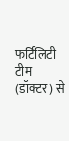फर्टिलिटी टीम (डॉक्टर) से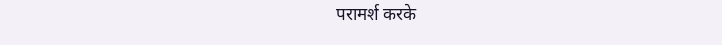परामर्श करके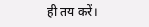ही तय करें।